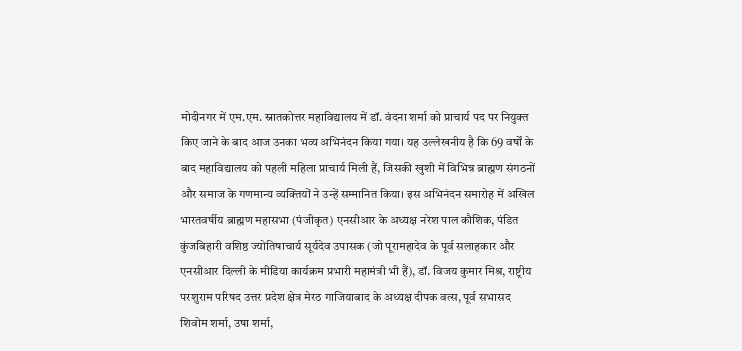मोदीनगर में एम.एम. स्नातकोत्तर महाविद्यालय में डॉ. वंदना शर्मा को प्राचार्य पद पर नियुक्त किए जाने के बाद आज उनका भव्य अभिनंदन किया गया। यह उल्लेखनीय है कि 69 वर्षों के बाद महाविद्यालय को पहली महिला प्राचार्य मिली हैं, जिसकी खुशी में विभिन्न ब्राह्मण संगठनों और समाज के गणमान्य व्यक्तियों ने उन्हें सम्मानित किया। इस अभिनंदन समारोह में अखिल भारतवर्षीय ब्राह्मण महासभा (पंजीकृत) एनसीआर के अध्यक्ष नरेश पाल कौशिक, पंडित कुंजबिहारी वशिष्ठ ज्योतिषाचार्य सूर्यदेव उपासक (जो पूरामहादेव के पूर्व सलाहकार और एनसीआर दिल्ली के मीडिया कार्यक्रम प्रभारी महामंत्री भी हैं), डॉ. विजय कुमार मिश्र, राष्ट्रीय परशुराम परिषद उत्तर प्रदेश क्षेत्र मेरठ गाजियाबाद के अध्यक्ष दीपक वत्स, पूर्व सभासद शिवोम शर्मा, उषा शर्मा,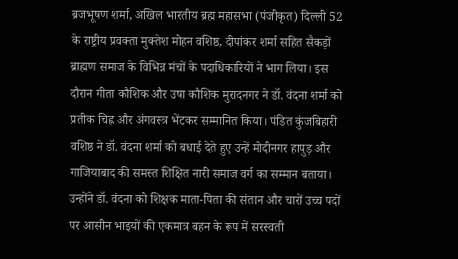ब्रजभूषण शर्मा, अखिल भारतीय ब्रह्म महासभा (पंजीकृत) दिल्ली 52 के राष्ट्रीय प्रवक्ता मुक्तेश मोहन वशिष्ठ, दीपांकर शर्मा सहित सैकड़ों ब्राह्मण समाज के विभिन्न मंचों के पदाधिकारियों ने भाग लिया। इस दौरान गीता कौशिक और उषा कौशिक मुरादनगर ने डॉ. वंदना शर्मा को प्रतीक चिह्न और अंगवस्त्र भेंटकर सम्मानित किया। पंडित कुंजबिहारी वशिष्ठ ने डॉ. वंदना शर्मा को बधाई देते हुए उन्हें मोदीनगर हापुड़ और गाजियाबाद की समस्त शिक्षित नारी समाज वर्ग का सम्मान बताया। उन्होंने डॉ. वंदना को शिक्षक माता-पिता की संतान और चारों उच्च पदों पर आसीन भाइयों की एकमात्र बहन के रूप में सरस्वती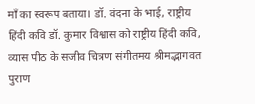माँ का स्वरूप बताया। डॉ. वंदना के भाई, राष्ट्रीय हिंदी कवि डॉ. कुमार विश्वास को राष्ट्रीय हिंदी कवि, व्यास पीठ के सजीव चित्रण संगीतमय श्रीमद्भागवत पुराण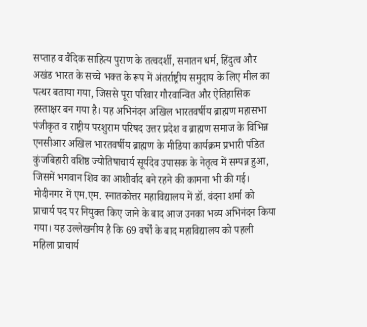सप्ताह व वैदिक साहित्य पुराण के तत्वदर्शी, सनातन धर्म, हिंदुत्व और अखंड भारत के सच्चे भक्त के रूप में अंतर्राष्ट्रीय समुदाय के लिए मील का पत्थर बताया गया, जिससे पूरा परिवार गौरवान्वित और ऐतिहासिक हस्ताक्षर बन गया है। यह अभिनंदन अखिल भारतवर्षीय ब्राह्मण महासभा पंजीकृत व राष्ट्रीय परशुराम परिषद उत्तर प्रदेश व ब्राह्मण समाज के विभिन्न एनसीआर अखिल भारतवर्षीय ब्राह्मण के मीडिया कार्यक्रम प्रभारी पंडित कुंजबिहारी वशिष्ठ ज्योतिषाचार्य सूर्यदेव उपासक के नेतृत्व में सम्पन्न हुआ, जिसमें भगवान शिव का आशीर्वाद बने रहने की कामना भी की गई।
मोदीनगर में एम.एम. स्नातकोत्तर महाविद्यालय में डॉ. वंदना शर्मा को प्राचार्य पद पर नियुक्त किए जाने के बाद आज उनका भव्य अभिनंदन किया गया। यह उल्लेखनीय है कि 69 वर्षों के बाद महाविद्यालय को पहली महिला प्राचार्य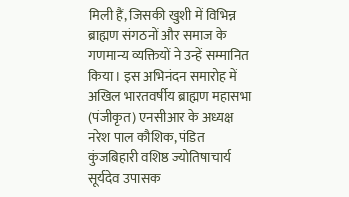मिली हैं, जिसकी खुशी में विभिन्न ब्राह्मण संगठनों और समाज के गणमान्य व्यक्तियों ने उन्हें सम्मानित किया। इस अभिनंदन समारोह में अखिल भारतवर्षीय ब्राह्मण महासभा (पंजीकृत) एनसीआर के अध्यक्ष नरेश पाल कौशिक, पंडित कुंजबिहारी वशिष्ठ ज्योतिषाचार्य सूर्यदेव उपासक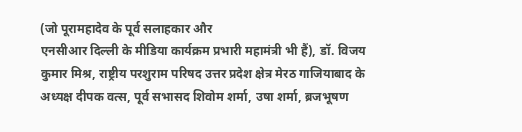(जो पूरामहादेव के पूर्व सलाहकार और
एनसीआर दिल्ली के मीडिया कार्यक्रम प्रभारी महामंत्री भी हैं), डॉ. विजय कुमार मिश्र, राष्ट्रीय परशुराम परिषद उत्तर प्रदेश क्षेत्र मेरठ गाजियाबाद के अध्यक्ष दीपक वत्स, पूर्व सभासद शिवोम शर्मा, उषा शर्मा, ब्रजभूषण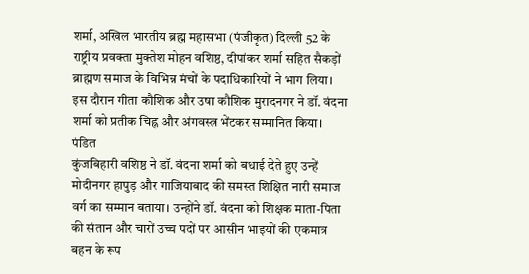शर्मा, अखिल भारतीय ब्रह्म महासभा (पंजीकृत) दिल्ली 52 के राष्ट्रीय प्रवक्ता मुक्तेश मोहन वशिष्ठ, दीपांकर शर्मा सहित सैकड़ों ब्राह्मण समाज के विभिन्न मंचों के पदाधिकारियों ने भाग लिया। इस दौरान गीता कौशिक और उषा कौशिक मुरादनगर ने डॉ. वंदना शर्मा को प्रतीक चिह्न और अंगवस्त्र भेंटकर सम्मानित किया। पंडित
कुंजबिहारी वशिष्ठ ने डॉ. वंदना शर्मा को बधाई देते हुए उन्हें मोदीनगर हापुड़ और गाजियाबाद की समस्त शिक्षित नारी समाज वर्ग का सम्मान बताया। उन्होंने डॉ. वंदना को शिक्षक माता-पिता की संतान और चारों उच्च पदों पर आसीन भाइयों की एकमात्र बहन के रूप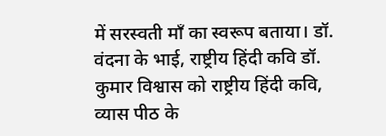में सरस्वती माँ का स्वरूप बताया। डॉ. वंदना के भाई, राष्ट्रीय हिंदी कवि डॉ. कुमार विश्वास को राष्ट्रीय हिंदी कवि, व्यास पीठ के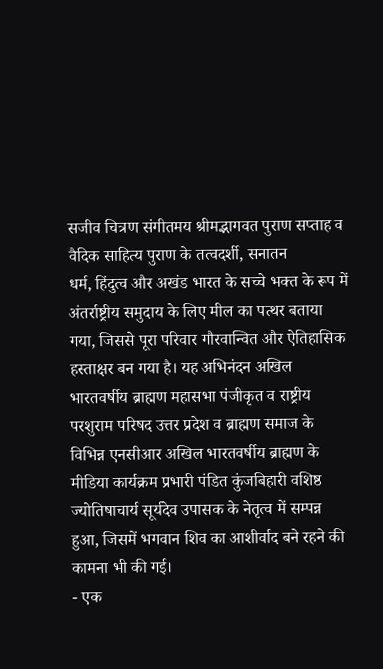सजीव चित्रण संगीतमय श्रीमद्भागवत पुराण सप्ताह व वैदिक साहित्य पुराण के तत्वदर्शी, सनातन
धर्म, हिंदुत्व और अखंड भारत के सच्चे भक्त के रूप में अंतर्राष्ट्रीय समुदाय के लिए मील का पत्थर बताया गया, जिससे पूरा परिवार गौरवान्वित और ऐतिहासिक हस्ताक्षर बन गया है। यह अभिनंदन अखिल भारतवर्षीय ब्राह्मण महासभा पंजीकृत व राष्ट्रीय परशुराम परिषद उत्तर प्रदेश व ब्राह्मण समाज के विभिन्न एनसीआर अखिल भारतवर्षीय ब्राह्मण के मीडिया कार्यक्रम प्रभारी पंडित कुंजबिहारी वशिष्ठ ज्योतिषाचार्य सूर्यदेव उपासक के नेतृत्व में सम्पन्न हुआ, जिसमें भगवान शिव का आशीर्वाद बने रहने की कामना भी की गई।
- एक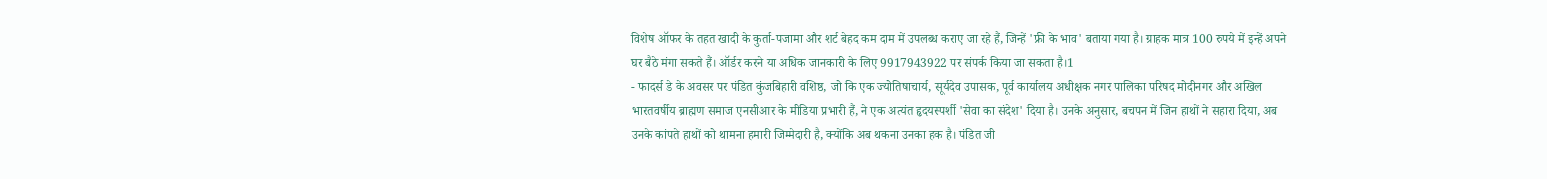विशेष ऑफर के तहत खादी के कुर्ता-पजामा और शर्ट बेहद कम दाम में उपलब्ध कराए जा रहे हैं, जिन्हें 'फ्री के भाव' बताया गया है। ग्राहक मात्र 100 रुपये में इन्हें अपने घर बैठे मंगा सकते हैं। ऑर्डर करने या अधिक जानकारी के लिए 9917943922 पर संपर्क किया जा सकता है।1
- फादर्स डे के अवसर पर पंडित कुंजबिहारी वशिष्ठ, जो कि एक ज्योतिषाचार्य, सूर्यदेव उपासक, पूर्व कार्यालय अधीक्षक नगर पालिका परिषद मोदीनगर और अखिल भारतवर्षीय ब्राह्मण समाज एनसीआर के मीडिया प्रभारी हैं, ने एक अत्यंत हृदयस्पर्शी 'सेवा का संदेश' दिया है। उनके अनुसार, बचपन में जिन हाथों ने सहारा दिया, अब उनके कांपते हाथों को थामना हमारी जिम्मेदारी है, क्योंकि अब थकना उनका हक है। पंडित जी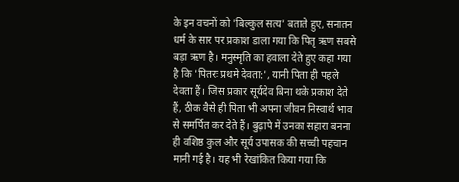के इन वचनों को 'बिल्कुल सत्य' बताते हुए, सनातन धर्म के सार पर प्रकाश डाला गया कि पितृ ऋण सबसे बड़ा ऋण है। मनुस्मृति का हवाला देते हुए कहा गया है कि 'पितरः प्रथमे देवता:', यानी पिता ही पहले देवता हैं। जिस प्रकार सूर्यदेव बिना थके प्रकाश देते हैं, ठीक वैसे ही पिता भी अपना जीवन निस्वार्थ भाव से समर्पित कर देते हैं। बुढ़ापे में उनका सहारा बनना ही वशिष्ठ कुल और सूर्य उपासक की सच्ची पहचान मानी गई है। यह भी रेखांकित किया गया कि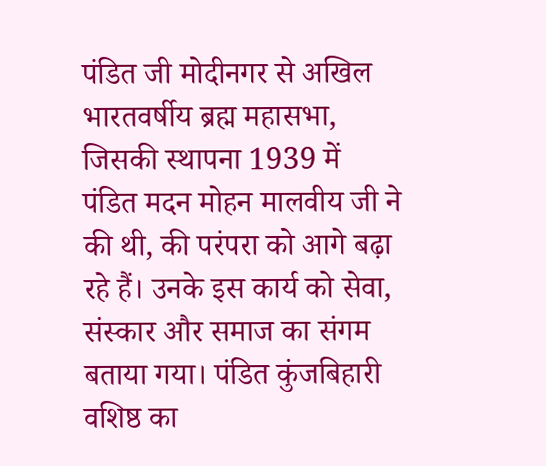पंडित जी मोदीनगर से अखिल भारतवर्षीय ब्रह्म महासभा, जिसकी स्थापना 1939 में पंडित मदन मोहन मालवीय जी ने की थी, की परंपरा को आगे बढ़ा रहे हैं। उनके इस कार्य को सेवा, संस्कार और समाज का संगम बताया गया। पंडित कुंजबिहारी वशिष्ठ का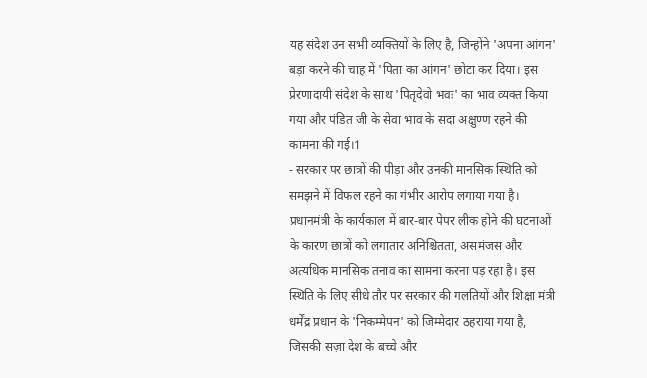यह संदेश उन सभी व्यक्तियों के लिए है, जिन्होंने 'अपना आंगन' बड़ा करने की चाह में 'पिता का आंगन' छोटा कर दिया। इस प्रेरणादायी संदेश के साथ 'पितृदेवो भवः' का भाव व्यक्त किया गया और पंडित जी के सेवा भाव के सदा अक्षुण्ण रहने की कामना की गई।1
- सरकार पर छात्रों की पीड़ा और उनकी मानसिक स्थिति को समझने में विफल रहने का गंभीर आरोप लगाया गया है। प्रधानमंत्री के कार्यकाल में बार-बार पेपर लीक होने की घटनाओं के कारण छात्रों को लगातार अनिश्चितता, असमंजस और अत्यधिक मानसिक तनाव का सामना करना पड़ रहा है। इस स्थिति के लिए सीधे तौर पर सरकार की गलतियों और शिक्षा मंत्री धर्मेंद्र प्रधान के 'निकम्मेपन' को जिम्मेदार ठहराया गया है, जिसकी सज़ा देश के बच्चे और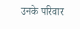उनके परिवार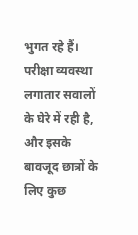भुगत रहे हैं। परीक्षा व्यवस्था लगातार सवालों के घेरे में रही है, और इसके बावजूद छात्रों के लिए कुछ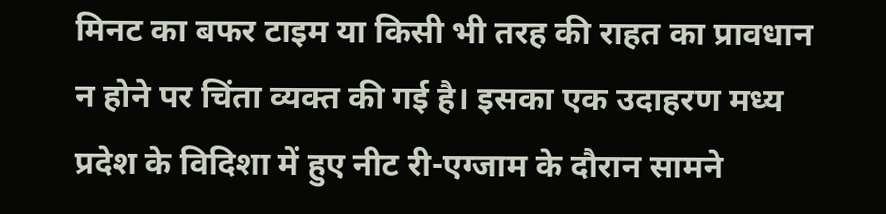मिनट का बफर टाइम या किसी भी तरह की राहत का प्रावधान न होने पर चिंता व्यक्त की गई है। इसका एक उदाहरण मध्य प्रदेश के विदिशा में हुए नीट री-एग्जाम के दौरान सामने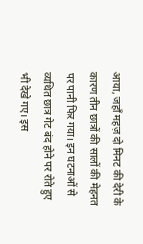आया, जहाँ महज़ दो मिनट की देरी के कारण तीन छात्रों की सालों की मेहनत पर पानी फिर गया। इन घटनाओं से व्यथित छात्र गेट बंद होने पर रोते हुए भी देखे गए। इस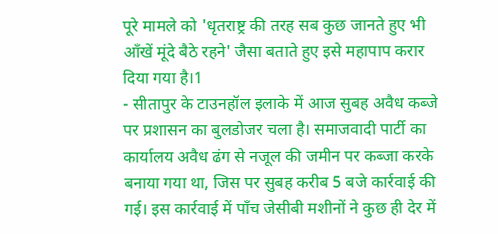पूरे मामले को 'धृतराष्ट्र की तरह सब कुछ जानते हुए भी आँखें मूंदे बैठे रहने' जैसा बताते हुए इसे महापाप करार दिया गया है।1
- सीतापुर के टाउनहॉल इलाके में आज सुबह अवैध कब्जे पर प्रशासन का बुलडोजर चला है। समाजवादी पार्टी का कार्यालय अवैध ढंग से नजूल की जमीन पर कब्जा करके बनाया गया था, जिस पर सुबह करीब 5 बजे कार्रवाई की गई। इस कार्रवाई में पाँच जेसीबी मशीनों ने कुछ ही देर में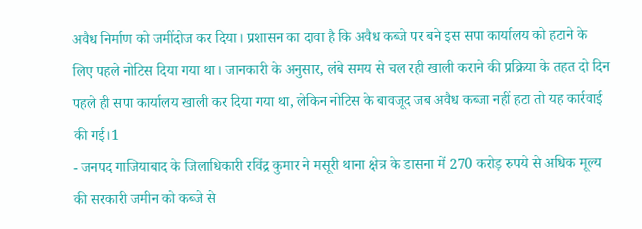अवैध निर्माण को जमींदोज कर दिया। प्रशासन का दावा है कि अवैध कब्जे पर बने इस सपा कार्यालय को हटाने के लिए पहले नोटिस दिया गया था। जानकारी के अनुसार, लंबे समय से चल रही खाली कराने की प्रक्रिया के तहत दो दिन पहले ही सपा कार्यालय खाली कर दिया गया था, लेकिन नोटिस के बावजूद जब अवैध कब्जा नहीं हटा तो यह कार्रवाई की गई।1
- जनपद गाजियाबाद के जिलाधिकारी रविंद्र कुमार ने मसूरी थाना क्षेत्र के डासना में 270 करोड़ रुपये से अधिक मूल्य की सरकारी जमीन को कब्जे से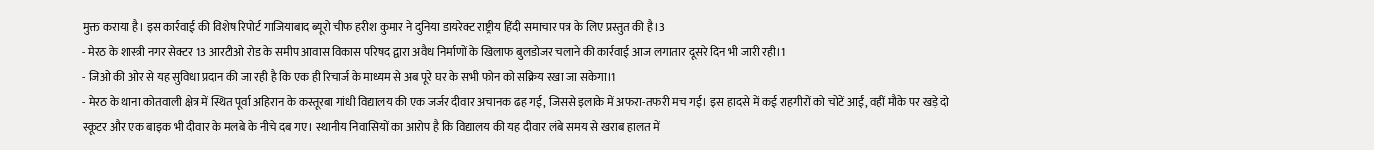मुक्त कराया है। इस कार्रवाई की विशेष रिपोर्ट गाजियाबाद ब्यूरो चीफ हरीश कुमार ने दुनिया डायरेक्ट राष्ट्रीय हिंदी समाचार पत्र के लिए प्रस्तुत की है।3
- मेरठ के शास्त्री नगर सेक्टर 13 आरटीओ रोड के समीप आवास विकास परिषद द्वारा अवैध निर्माणों के खिलाफ बुलडोजर चलाने की कार्रवाई आज लगातार दूसरे दिन भी जारी रही।1
- जिओ की ओर से यह सुविधा प्रदान की जा रही है कि एक ही रिचार्ज के माध्यम से अब पूरे घर के सभी फोन को सक्रिय रखा जा सकेगा।1
- मेरठ के थाना कोतवाली क्षेत्र में स्थित पूर्वा अहिरान के कस्तूरबा गांधी विद्यालय की एक जर्जर दीवार अचानक ढह गई, जिससे इलाके में अफरा-तफरी मच गई। इस हादसे में कई राहगीरों को चोटें आईं, वहीं मौके पर खड़े दो स्कूटर और एक बाइक भी दीवार के मलबे के नीचे दब गए। स्थानीय निवासियों का आरोप है कि विद्यालय की यह दीवार लंबे समय से खराब हालत में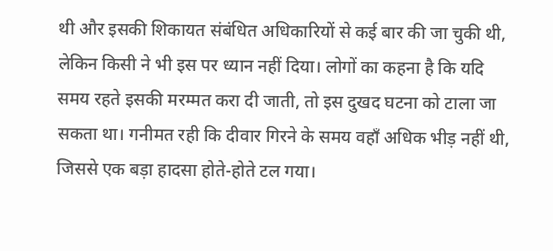थी और इसकी शिकायत संबंधित अधिकारियों से कई बार की जा चुकी थी, लेकिन किसी ने भी इस पर ध्यान नहीं दिया। लोगों का कहना है कि यदि समय रहते इसकी मरम्मत करा दी जाती, तो इस दुखद घटना को टाला जा सकता था। गनीमत रही कि दीवार गिरने के समय वहाँ अधिक भीड़ नहीं थी, जिससे एक बड़ा हादसा होते-होते टल गया।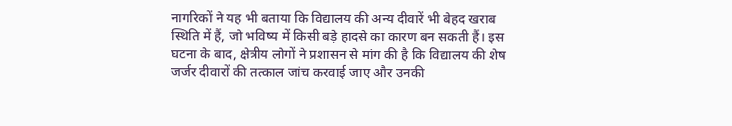नागरिकों ने यह भी बताया कि विद्यालय की अन्य दीवारें भी बेहद खराब स्थिति में हैं, जो भविष्य में किसी बड़े हादसे का कारण बन सकती हैं। इस घटना के बाद, क्षेत्रीय लोगों ने प्रशासन से मांग की है कि विद्यालय की शेष जर्जर दीवारों की तत्काल जांच करवाई जाए और उनकी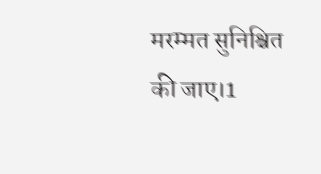मरम्मत सुनिश्चित की जाए।1